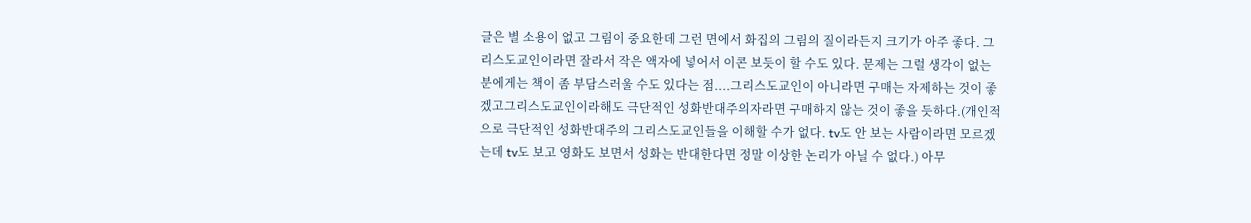글은 별 소용이 없고 그림이 중요한데 그런 면에서 화집의 그림의 질이라든지 크기가 아주 좋다. 그리스도교인이라면 잘라서 작은 액자에 넣어서 이콘 보듯이 할 수도 있다. 문제는 그럴 생각이 없는 분에게는 책이 좀 부담스러울 수도 있다는 점....그리스도교인이 아니라면 구매는 자제하는 것이 좋겠고그리스도교인이라해도 극단적인 성화반대주의자라면 구매하지 않는 것이 좋을 듯하다.(개인적으로 극단적인 성화반대주의 그리스도교인들을 이해할 수가 없다. tv도 안 보는 사람이라면 모르겠는데 tv도 보고 영화도 보면서 성화는 반대한다면 정말 이상한 논리가 아닐 수 없다.) 아무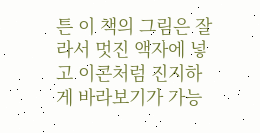튼 이 책의 그림은 잘라서 멋진 액자에 넣고 이콘처럼 진지하게 바라보기가 가능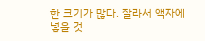한 크기가 많다. 잘라서 액자에 넣을 것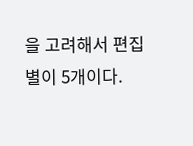을 고려해서 편집별이 5개이다.